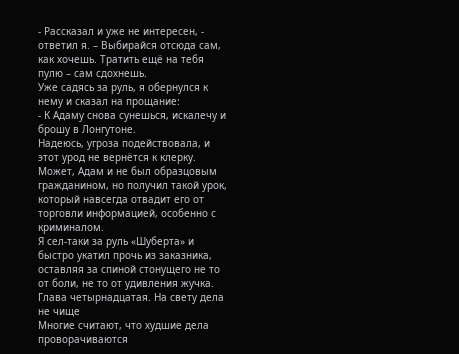- Рассказал и уже не интересен, - ответил я. – Выбирайся отсюда сам, как хочешь. Тратить ещё на тебя пулю – сам сдохнешь.
Уже садясь за руль, я обернулся к нему и сказал на прощание:
- К Адаму снова сунешься, искалечу и брошу в Лонгутоне.
Надеюсь, угроза подействовала, и этот урод не вернётся к клерку. Может, Адам и не был образцовым гражданином, но получил такой урок, который навсегда отвадит его от торговли информацией, особенно с криминалом.
Я сел-таки за руль «Шуберта» и быстро укатил прочь из заказника, оставляя за спиной стонущего не то от боли, не то от удивления жучка.
Глава четырнадцатая. На свету дела не чище
Многие считают, что худшие дела проворачиваются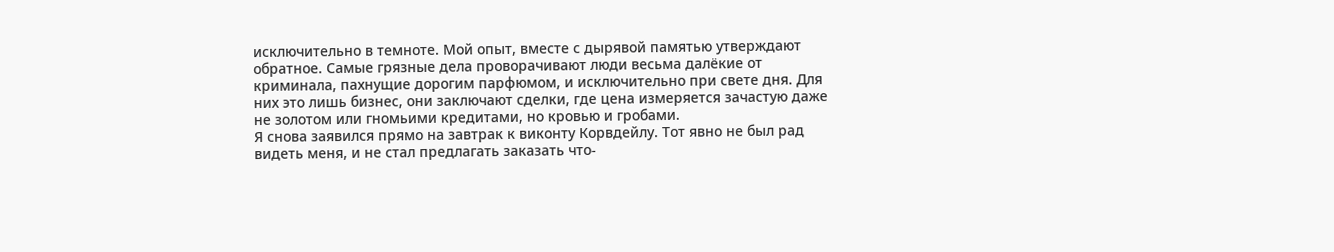исключительно в темноте. Мой опыт, вместе с дырявой памятью утверждают обратное. Самые грязные дела проворачивают люди весьма далёкие от криминала, пахнущие дорогим парфюмом, и исключительно при свете дня. Для них это лишь бизнес, они заключают сделки, где цена измеряется зачастую даже не золотом или гномьими кредитами, но кровью и гробами.
Я снова заявился прямо на завтрак к виконту Корвдейлу. Тот явно не был рад видеть меня, и не стал предлагать заказать что-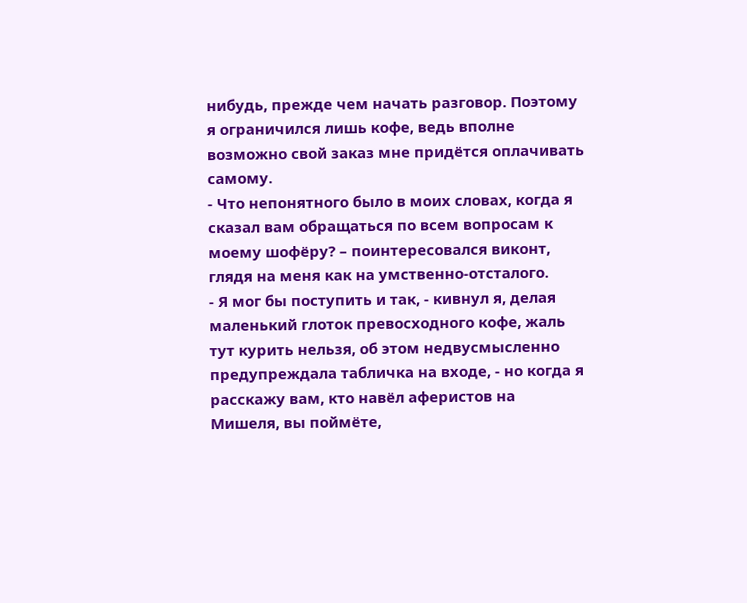нибудь, прежде чем начать разговор. Поэтому я ограничился лишь кофе, ведь вполне возможно свой заказ мне придётся оплачивать самому.
- Что непонятного было в моих словах, когда я сказал вам обращаться по всем вопросам к моему шофёру? – поинтересовался виконт, глядя на меня как на умственно-отсталого.
- Я мог бы поступить и так, - кивнул я, делая маленький глоток превосходного кофе, жаль тут курить нельзя, об этом недвусмысленно предупреждала табличка на входе, - но когда я расскажу вам, кто навёл аферистов на Мишеля, вы поймёте,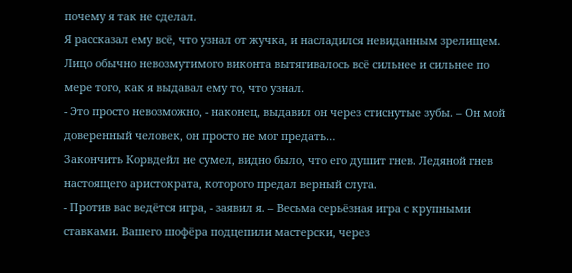почему я так не сделал.
Я рассказал ему всё, что узнал от жучка, и насладился невиданным зрелищем. Лицо обычно невозмутимого виконта вытягивалось всё сильнее и сильнее по мере того, как я выдавал ему то, что узнал.
- Это просто невозможно, - наконец, выдавил он через стиснутые зубы. – Он мой доверенный человек, он просто не мог предать…
Закончить Корвдейл не сумел, видно было, что его душит гнев. Ледяной гнев настоящего аристократа, которого предал верный слуга.
- Против вас ведётся игра, - заявил я. – Весьма серьёзная игра с крупными ставками. Вашего шофёра подцепили мастерски, через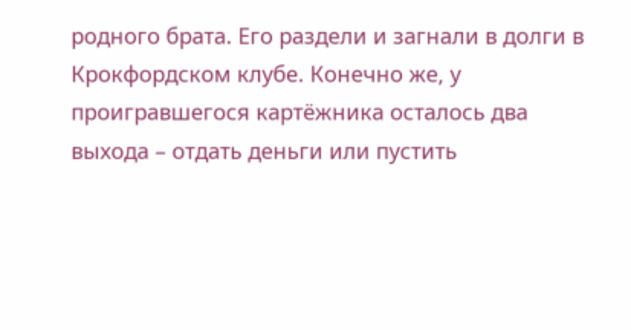родного брата. Его раздели и загнали в долги в Крокфордском клубе. Конечно же, у проигравшегося картёжника осталось два выхода – отдать деньги или пустить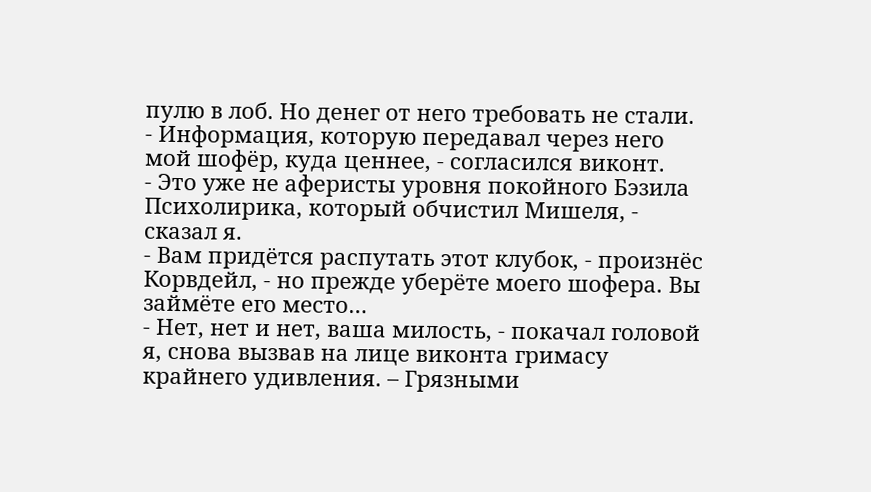пулю в лоб. Но денег от него требовать не стали.
- Информация, которую передавал через него мой шофёр, куда ценнее, - согласился виконт.
- Это уже не аферисты уровня покойного Бэзила Психолирика, который обчистил Мишеля, - сказал я.
- Вам придётся распутать этот клубок, - произнёс Корвдейл, - но прежде уберёте моего шофера. Вы займёте его место…
- Нет, нет и нет, ваша милость, - покачал головой я, снова вызвав на лице виконта гримасу крайнего удивления. – Грязными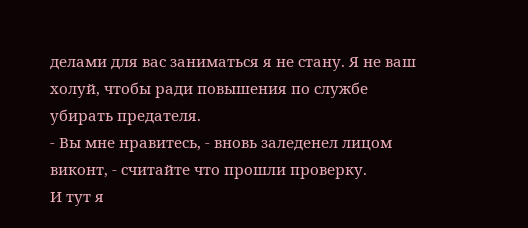делами для вас заниматься я не стану. Я не ваш холуй, чтобы ради повышения по службе убирать предателя.
- Вы мне нравитесь, - вновь заледенел лицом виконт, - считайте что прошли проверку.
И тут я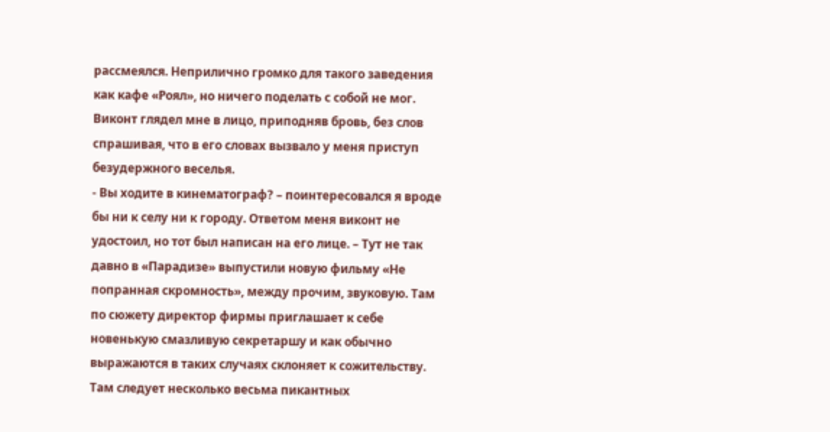рассмеялся. Неприлично громко для такого заведения как кафе «Роял», но ничего поделать с собой не мог. Виконт глядел мне в лицо, приподняв бровь, без слов спрашивая, что в его словах вызвало у меня приступ безудержного веселья.
- Вы ходите в кинематограф? – поинтересовался я вроде бы ни к селу ни к городу. Ответом меня виконт не удостоил, но тот был написан на его лице. – Тут не так давно в «Парадизе» выпустили новую фильму «Не попранная скромность», между прочим, звуковую. Там по сюжету директор фирмы приглашает к себе новенькую смазливую секретаршу и как обычно выражаются в таких случаях склоняет к сожительству. Там следует несколько весьма пикантных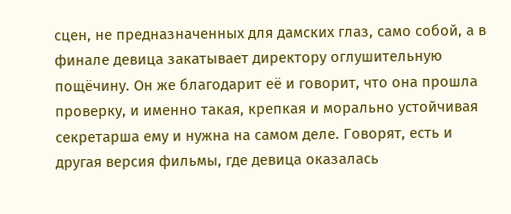сцен, не предназначенных для дамских глаз, само собой, а в финале девица закатывает директору оглушительную пощёчину. Он же благодарит её и говорит, что она прошла проверку, и именно такая, крепкая и морально устойчивая секретарша ему и нужна на самом деле. Говорят, есть и другая версия фильмы, где девица оказалась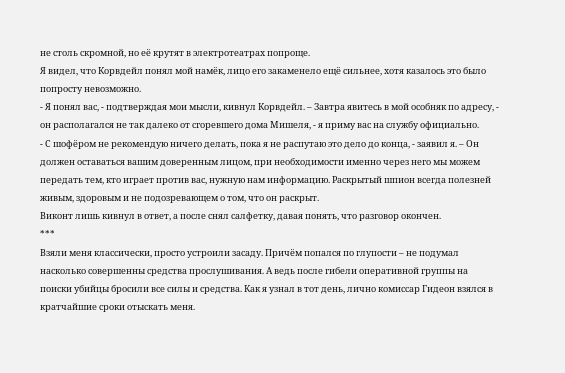не столь скромной, но её крутят в электротеатрах попроще.
Я видел, что Корвдейл понял мой намёк, лицо его закаменело ещё сильнее, хотя казалось это было попросту невозможно.
- Я понял вас, - подтверждая мои мысли, кивнул Корвдейл. – Завтра явитесь в мой особняк по адресу, - он располагался не так далеко от сгоревшего дома Мишеля, - я приму вас на службу официально.
- С шофёром не рекомендую ничего делать, пока я не распутаю это дело до конца, - заявил я. – Он должен оставаться вашим доверенным лицом, при необходимости именно через него мы можем передать тем, кто играет против вас, нужную нам информацию. Раскрытый шпион всегда полезней живым, здоровым и не подозревающем о том, что он раскрыт.
Виконт лишь кивнул в ответ, а после снял салфетку, давая понять, что разговор окончен.
***
Взяли меня классически, просто устроили засаду. Причём попался по глупости – не подумал насколько совершенны средства прослушивания. А ведь после гибели оперативной группы на поиски убийцы бросили все силы и средства. Как я узнал в тот день, лично комиссар Гидеон взялся в кратчайшие сроки отыскать меня.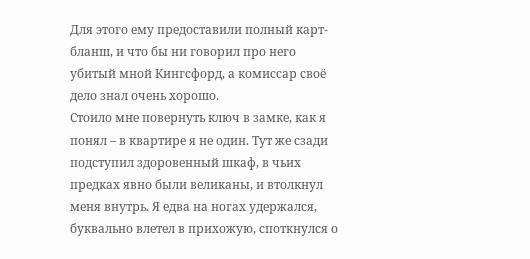Для этого ему предоставили полный карт-бланш, и что бы ни говорил про него убитый мной Кингсфорд, а комиссар своё дело знал очень хорошо.
Стоило мне повернуть ключ в замке, как я понял – в квартире я не один. Тут же сзади подступил здоровенный шкаф, в чьих предках явно были великаны, и втолкнул меня внутрь. Я едва на ногах удержался, буквально влетел в прихожую, споткнулся о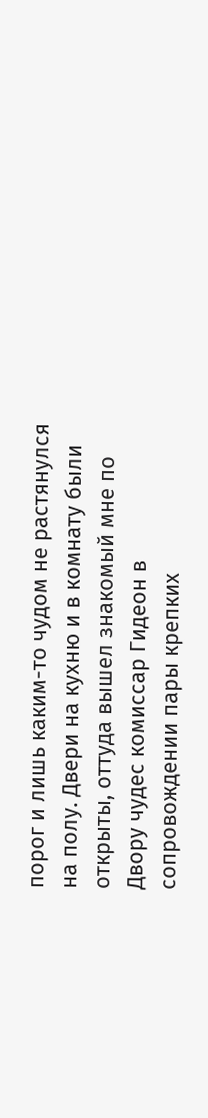порог и лишь каким-то чудом не растянулся на полу. Двери на кухню и в комнату были открыты, оттуда вышел знакомый мне по Двору чудес комиссар Гидеон в сопровождении пары крепких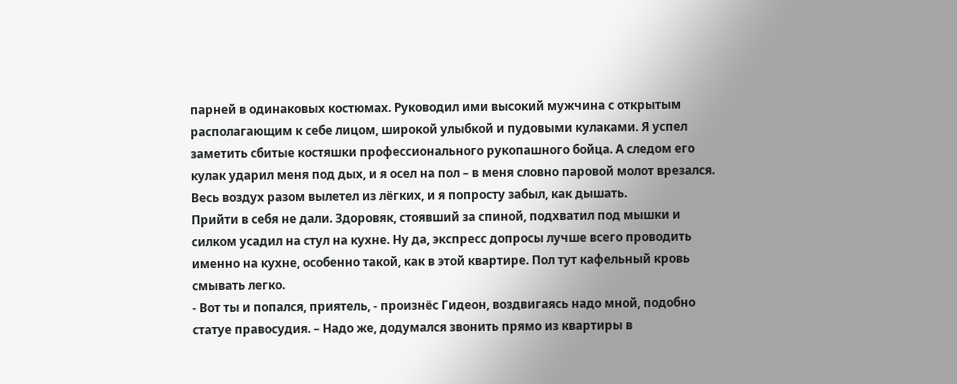парней в одинаковых костюмах. Руководил ими высокий мужчина с открытым располагающим к себе лицом, широкой улыбкой и пудовыми кулаками. Я успел заметить сбитые костяшки профессионального рукопашного бойца. А следом его кулак ударил меня под дых, и я осел на пол – в меня словно паровой молот врезался. Весь воздух разом вылетел из лёгких, и я попросту забыл, как дышать.
Прийти в себя не дали. Здоровяк, стоявший за спиной, подхватил под мышки и силком усадил на стул на кухне. Ну да, экспресс допросы лучше всего проводить именно на кухне, особенно такой, как в этой квартире. Пол тут кафельный кровь смывать легко.
- Вот ты и попался, приятель, - произнёс Гидеон, воздвигаясь надо мной, подобно статуе правосудия. – Надо же, додумался звонить прямо из квартиры в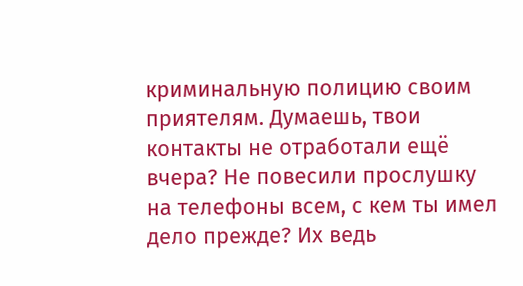криминальную полицию своим приятелям. Думаешь, твои контакты не отработали ещё вчера? Не повесили прослушку на телефоны всем, с кем ты имел дело прежде? Их ведь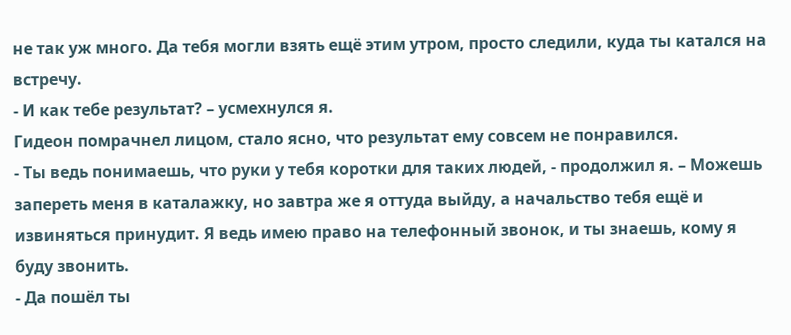не так уж много. Да тебя могли взять ещё этим утром, просто следили, куда ты катался на встречу.
- И как тебе результат? – усмехнулся я.
Гидеон помрачнел лицом, стало ясно, что результат ему совсем не понравился.
- Ты ведь понимаешь, что руки у тебя коротки для таких людей, - продолжил я. – Можешь запереть меня в каталажку, но завтра же я оттуда выйду, а начальство тебя ещё и извиняться принудит. Я ведь имею право на телефонный звонок, и ты знаешь, кому я буду звонить.
- Да пошёл ты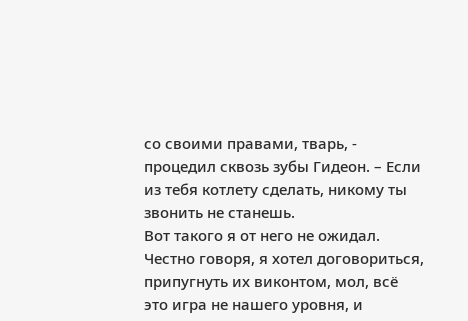со своими правами, тварь, - процедил сквозь зубы Гидеон. – Если из тебя котлету сделать, никому ты звонить не станешь.
Вот такого я от него не ожидал. Честно говоря, я хотел договориться, припугнуть их виконтом, мол, всё это игра не нашего уровня, и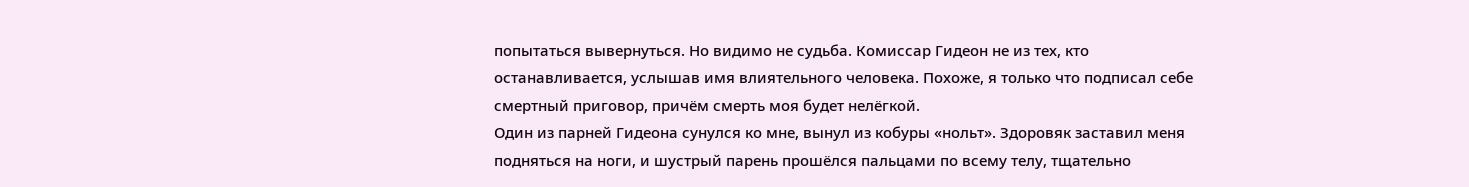попытаться вывернуться. Но видимо не судьба. Комиссар Гидеон не из тех, кто останавливается, услышав имя влиятельного человека. Похоже, я только что подписал себе смертный приговор, причём смерть моя будет нелёгкой.
Один из парней Гидеона сунулся ко мне, вынул из кобуры «нольт». Здоровяк заставил меня подняться на ноги, и шустрый парень прошёлся пальцами по всему телу, тщательно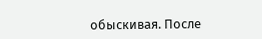обыскивая. После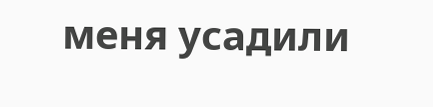меня усадили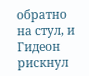обратно на стул, и Гидеон рискнул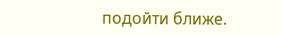подойти ближе.